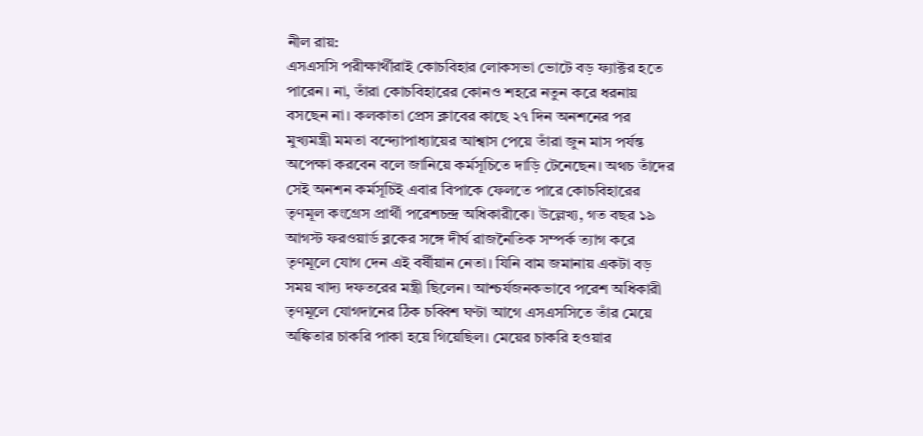নীল রায়:
এসএসসি পরীক্ষার্থীরাই কোচবিহার লোকসভা ভোটে বড় ফ্যাক্টর হতে পারেন। না, তাঁরা কোচবিহারের কোনও শহরে নতুন করে ধরনায় বসছেন না। কলকাতা প্রেস ক্লাবের কাছে ২৭ দিন অনশনের পর মুখ্যমন্ত্রী মমতা বন্দ্যোপাধ্যায়ের আশ্বাস পেয়ে তাঁরা জুন মাস পর্যন্ত অপেক্ষা করবেন বলে জানিয়ে কর্মসূচিতে দাড়ি টেনেছেন। অথচ তাঁদের সেই অনশন কর্মসূচিই এবার বিপাকে ফেলতে পারে কোচবিহারের তৃণমূল কংগ্রেস প্রার্থী পরেশচন্দ্র অধিকারীকে। উল্লেখ্য, গত বছর ১৯ আগস্ট ফরওয়ার্ড ব্লকের সঙ্গে দীর্ঘ রাজনৈতিক সম্পর্ক ত্যাগ করে তৃণমূলে যোগ দেন এই বর্ষীয়ান নেতা। যিনি বাম জমানায় একটা বড় সময় খাদ্য দফতরের মন্ত্রী ছিলেন। আশ্চর্যজনকভাবে পরেশ অধিকারী তৃণমূলে যোগদানের ঠিক চব্বিশ ঘণ্টা আগে এসএসসিতে তাঁর মেয়ে অঙ্কিতার চাকরি পাকা হয়ে গিয়েছিল। মেয়ের চাকরি হওয়ার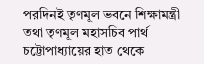পরদিনই তৃণমূল ভবনে শিক্ষামন্ত্রী তথা তৃণমূল মহাসচিব পার্থ চট্টোপাধ্যায়ের হাত থেকে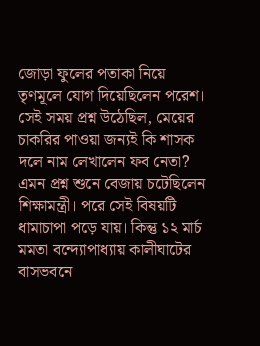জোড়া ফুলের পতাকা নিয়ে তৃণমূলে যোগ দিয়েছিলেন পরেশ। সেই সময় প্রশ্ন উঠেছিল, মেয়ের চাকরির পাওয়া জন্যই কি শাসক দলে নাম লেখালেন ফব নেতা? এমন প্রশ্ন শুনে বেজায় চটেছিলেন শিক্ষামন্ত্রী। পরে সেই বিষয়টি ধামাচাপা পড়ে যায়। কিন্তু ১২ মার্চ মমতা বন্দ্যোপাধ্যায় কালীঘাটের বাসভবনে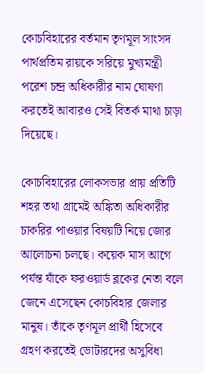কোচবিহারের বর্তমান তৃণমূল সাংসদ পার্থপ্রতিম রায়কে সরিয়ে মুখ্যমন্ত্রী পরেশ চন্দ্র অধিকারীর নাম ঘোষণা করতেই আবারও সেই বিতর্ক মাথা চাড়া দিয়েছে।

কোচবিহারের লোকসভার প্রায় প্রতিটি শহর তথা গ্রামেই অঙ্কিতা অধিকারীর চাকরির পাওয়ার বিষয়টি নিয়ে জোর আলোচনা চলছে। কয়েক মাস আগে পর্যন্ত যাঁকে ফরওয়ার্ড ব্লকের নেতা বলে জেনে এসেছেন কোচবিহার জেলার মানুষ। তাঁকে তৃণমূল প্রার্থী হিসেবে গ্রহণ করতেই ভোটারদের অসুবিধা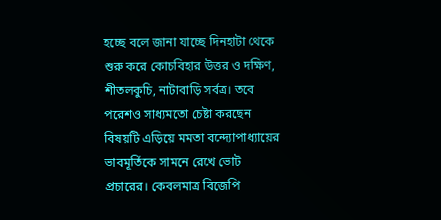হচ্ছে বলে জানা যাচ্ছে দিনহাটা থেকে শুরু করে কোচবিহার উত্তর ও দক্ষিণ, শীতলকুচি, নাটাবাড়ি সর্বত্র। তবে পরেশও সাধ্যমতো চেষ্টা করছেন বিষয়টি এড়িয়ে মমতা বন্দ্যোপাধ্যায়ের ভাবমূর্তিকে সামনে রেখে ভোট প্রচারের। কেবলমাত্র বিজেপি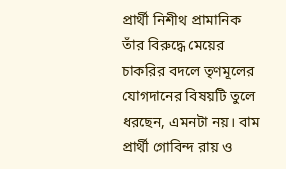প্রার্থী নিশীথ প্রামানিক তাঁর বিরুদ্ধে মেয়ের চাকরির বদলে তৃণমূলের যোগদানের বিষয়টি তুলে ধরছেন, এমনটা নয়। বাম প্রার্থী গোবিন্দ রায় ও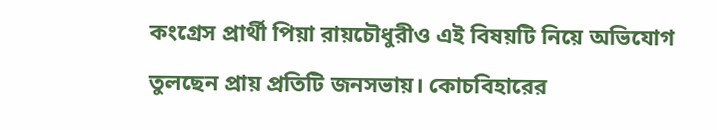কংগ্রেস প্রার্থী পিয়া রায়চৌধুরীও এই বিষয়টি নিয়ে অভিযোগ তুলছেন প্রায় প্রতিটি জনসভায়। কোচবিহারের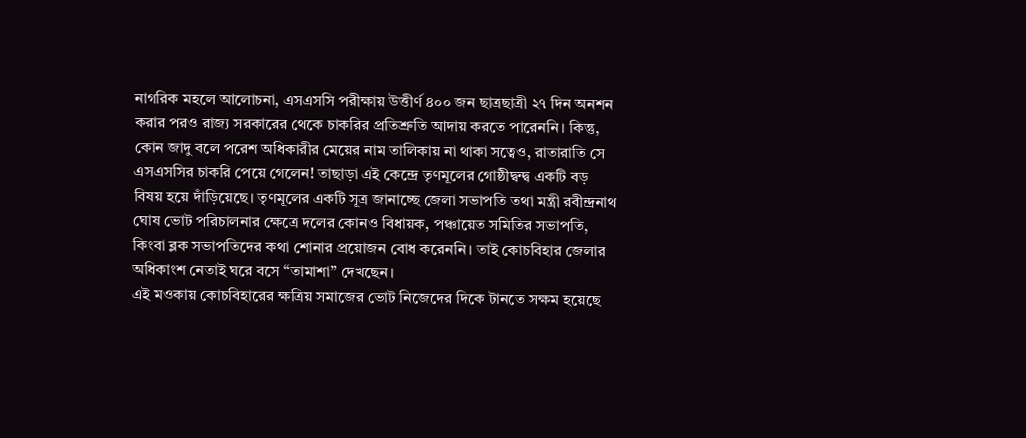নাগরিক মহলে আলোচনা, এসএসসি পরীক্ষায় উত্তীর্ণ ৪০০ জন ছাত্রছাত্রী ২৭ দিন অনশন করার পরও রাজ্য সরকারের থেকে চাকরির প্রতিশ্রুতি আদায় করতে পারেননি। কিন্তু, কোন জাদু বলে পরেশ অধিকারীর মেয়ের নাম তালিকায় না থাকা সত্বেও, রাতারাতি সে এসএসসির চাকরি পেয়ে গেলেন! তাছাড়া এই কেন্দ্রে তৃণমূলের গোষ্ঠীদ্বন্দ্ব একটি বড় বিষয় হয়ে দাঁড়িয়েছে। তৃণমূলের একটি সূত্র জানাচ্ছে জেলা সভাপতি তথা মন্ত্রী রবীন্দ্রনাথ ঘোষ ভোট পরিচালনার ক্ষেত্রে দলের কোনও বিধায়ক, পঞ্চায়েত সমিতির সভাপতি, কিংবা ব্লক সভাপতিদের কথা শোনার প্রয়োজন বোধ করেননি। তাই কোচবিহার জেলার অধিকাংশ নেতাই ঘরে বসে “তামাশা” দেখছেন।
এই মওকায় কোচবিহারের ক্ষত্রিয় সমাজের ভোট নিজেদের দিকে টানতে সক্ষম হয়েছে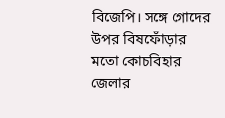বিজেপি। সঙ্গে গোদের উপর বিষফোঁড়ার মতো কোচবিহার জেলার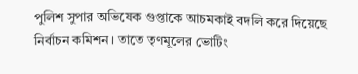পুলিশ সুপার অভিষেক গুপ্তাকে আচমকাই বদলি করে দিয়েছে নির্বাচন কমিশন। তাতে তৃণমূলের ভোটিং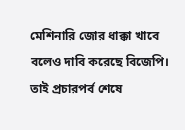মেশিনারি জোর ধাক্কা খাবে বলেও দাবি করেছে বিজেপি। তাই প্রচারপর্ব শেষে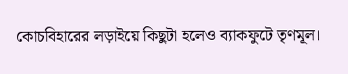কোচবিহারের লড়াইয়ে কিছুটা হলেও ব্যাকফুটে তৃণমূল।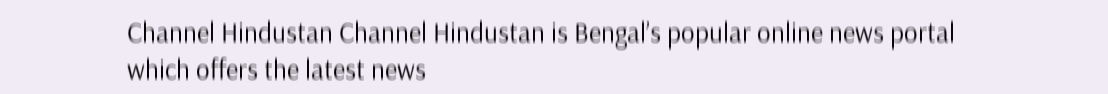Channel Hindustan Channel Hindustan is Bengal’s popular online news portal which offers the latest news